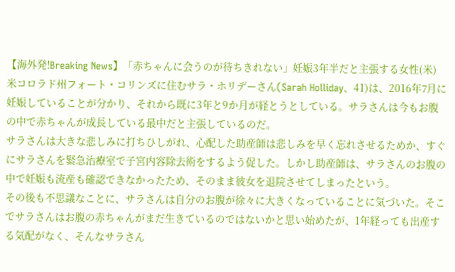【海外発!Breaking News】「赤ちゃんに会うのが待ちきれない」妊娠3年半だと主張する女性(米)
米コロラド州フォート・コリンズに住むサラ・ホリデーさん(Sarah Holliday、41)は、2016年7月に妊娠していることが分かり、それから既に3年と9か月が経とうとしている。サラさんは今もお腹の中で赤ちゃんが成長している最中だと主張しているのだ。
サラさんは大きな悲しみに打ちひしがれ、心配した助産師は悲しみを早く忘れさせるためか、すぐにサラさんを緊急治療室で子宮内容除去術をするよう促した。しかし助産師は、サラさんのお腹の中で妊娠も流産も確認できなかったため、そのまま彼女を退院させてしまったという。
その後も不思議なことに、サラさんは自分のお腹が徐々に大きくなっていることに気づいた。そこでサラさんはお腹の赤ちゃんがまだ生きているのではないかと思い始めたが、1年経っても出産する気配がなく、そんなサラさん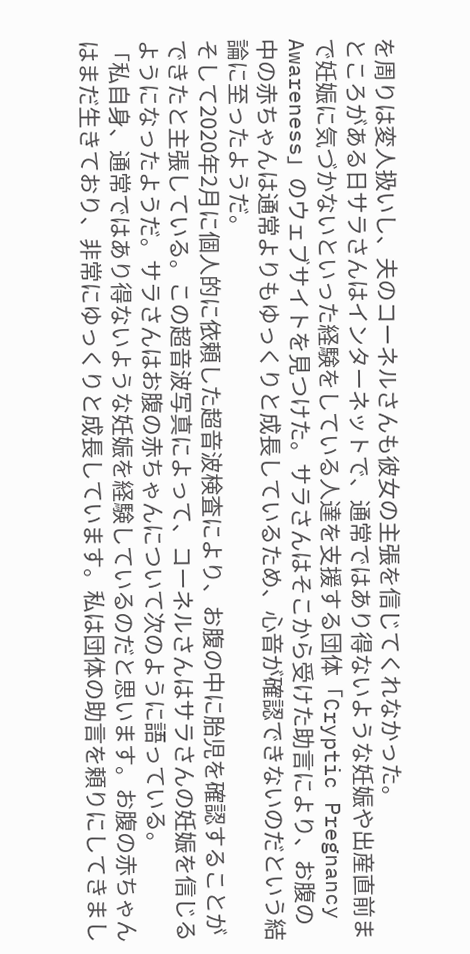を周りは変人扱いし、夫のコーネルさんも彼女の主張を信じてくれなかった。
ところがある日サラさんはインターネットで、通常ではあり得ないような妊娠や出産直前まで妊娠に気づかないといった経験をしている人達を支援する団体「Cryptic Pregnancy Awareness」のウェブサイトを見つけた。サラさんはそこから受けた助言により、お腹の中の赤ちゃんは通常よりもゆっくりと成長しているため、心音が確認できないのだという結論に至ったようだ。
そして2020年2月に個人的に依頼した超音波検査により、お腹の中に胎児を確認することができたと主張している。この超音波写真によって、コーネルさんはサラさんの妊娠を信じるようになったようだ。サラさんはお腹の赤ちゃんについて次のように語っている。
「私自身、通常ではあり得ないような妊娠を経験しているのだと思います。お腹の赤ちゃんはまだ生きており、非常にゆっくりと成長しています。私は団体の助言を頼りにしてきまし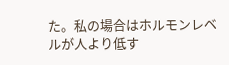た。私の場合はホルモンレベルが人より低す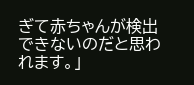ぎて赤ちゃんが検出できないのだと思われます。」